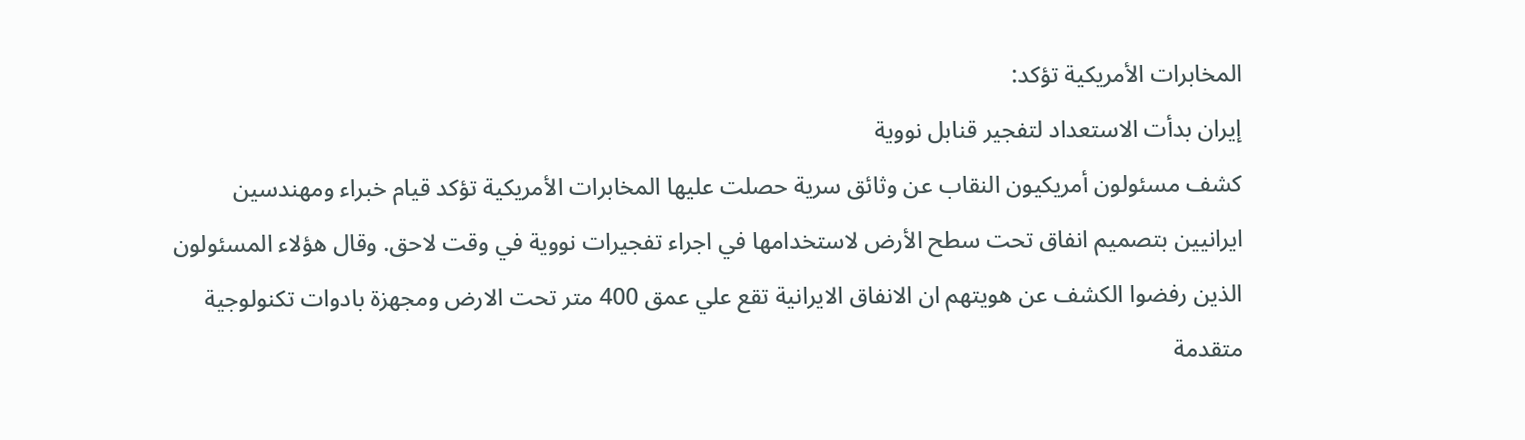المخابرات الأمريكية تؤكد:
إيران بدأت الاستعداد لتفجير قنابل نووية
كشف مسئولون أمريكيون النقاب عن وثائق سرية حصلت عليها المخابرات الأمريكية تؤكد قيام خبراء ومهندسين
ايرانيين بتصميم انفاق تحت سطح الأرض لاستخدامها في اجراء تفجيرات نووية في وقت لاحق. وقال هؤلاء المسئولون
الذين رفضوا الكشف عن هويتهم ان الانفاق الايرانية تقع علي عمق 400 متر تحت الارض ومجهزة بادوات تكنولوجية
متقدمة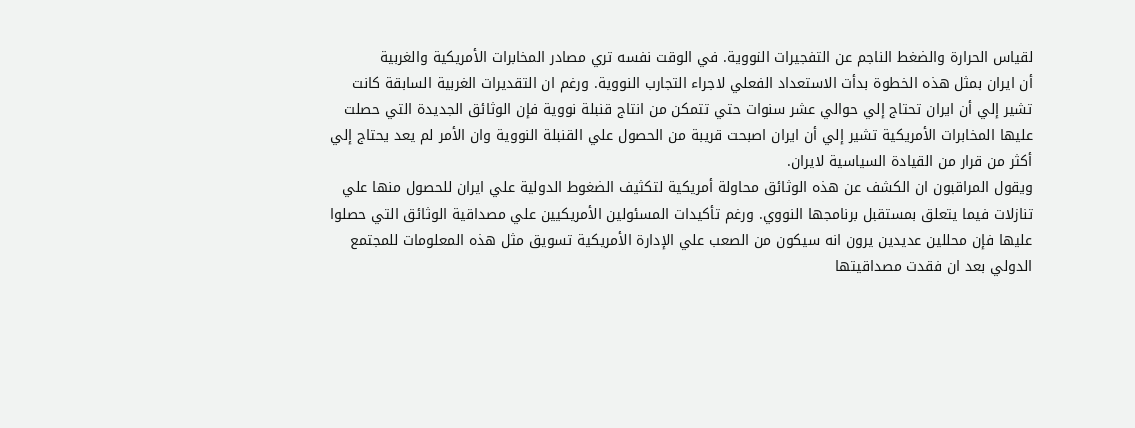لقياس الحرارة والضغط الناجم عن التفجيرات النووية. في الوقت نفسه تري مصادر المخابرات الأمريكية والغربية
أن ايران بمثل هذه الخطوة بدأت الاستعداد الفعلي لاجراء التجارب النووية. ورغم ان التقديرات الغربية السابقة كانت
تشير إلي أن ايران تحتاج إلي حوالي عشر سنوات حتي تتمكن من انتاج قنبلة نووية فإن الوثائق الجديدة التي حصلت
عليها المخابرات الأمريكية تشير إلي أن ايران اصبحت قريبة من الحصول علي القنبلة النووية وان الأمر لم يعد يحتاج إلي
أكثر من قرار من القيادة السياسية لايران.
ويقول المراقبون ان الكشف عن هذه الوثائق محاولة أمريكية لتكثيف الضغوط الدولية علي ايران للحصول منها علي
تنازلات فيما يتعلق بمستقبل برنامجها النووي. ورغم تأكيدات المسئولين الأمريكيين علي مصداقية الوثائق التي حصلوا
عليها فإن محللين عديدين يرون انه سيكون من الصعب علي الإدارة الأمريكية تسويق مثل هذه المعلومات للمجتمع
الدولي بعد ان فقدت مصداقيتها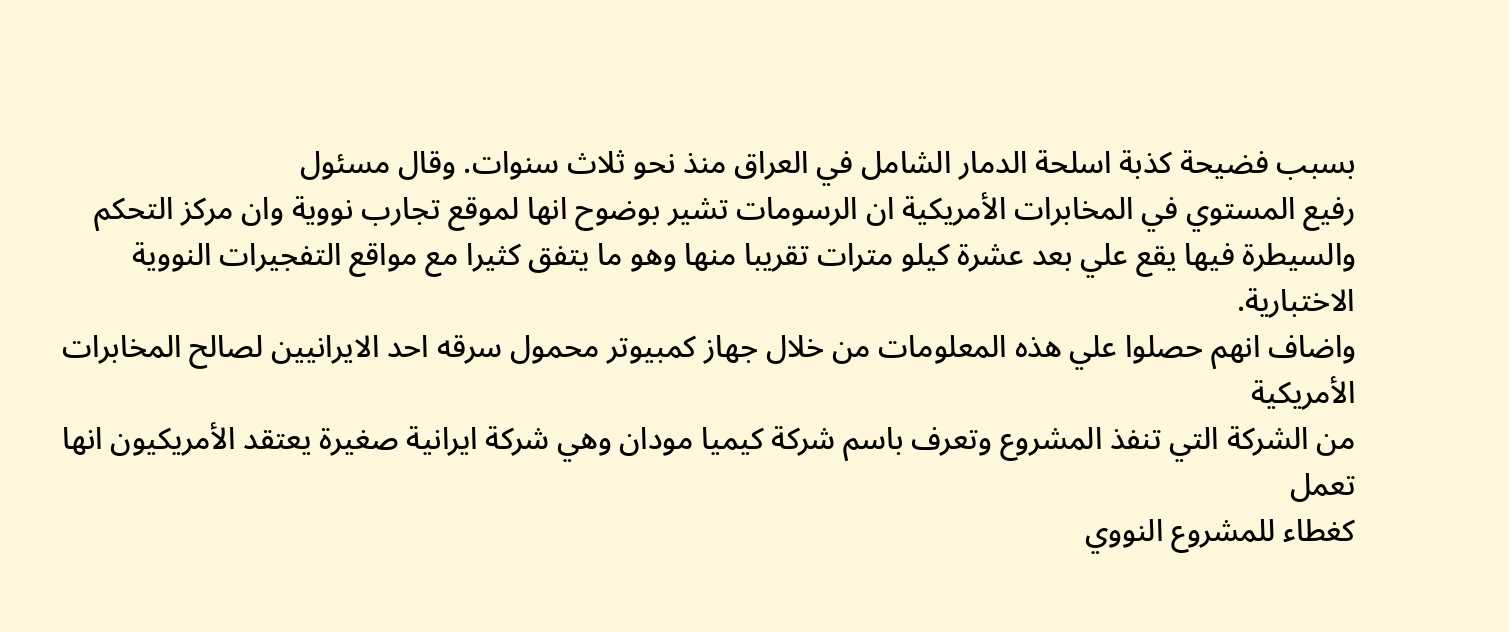بسبب فضيحة كذبة اسلحة الدمار الشامل في العراق منذ نحو ثلاث سنوات. وقال مسئول
رفيع المستوي في المخابرات الأمريكية ان الرسومات تشير بوضوح انها لموقع تجارب نووية وان مركز التحكم
والسيطرة فيها يقع علي بعد عشرة كيلو مترات تقريبا منها وهو ما يتفق كثيرا مع مواقع التفجيرات النووية الاختبارية.
واضاف انهم حصلوا علي هذه المعلومات من خلال جهاز كمبيوتر محمول سرقه احد الايرانيين لصالح المخابرات الأمريكية
من الشركة التي تنفذ المشروع وتعرف باسم شركة كيميا مودان وهي شركة ايرانية صغيرة يعتقد الأمريكيون انها تعمل
كغطاء للمشروع النووي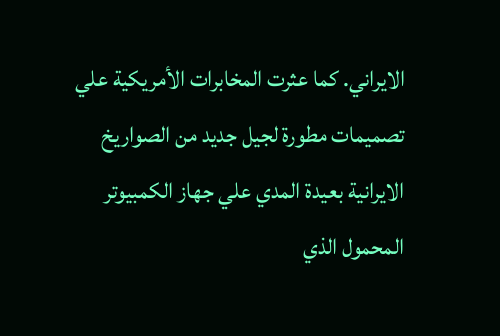الايراني. كما عثرت المخابرات الأمريكية علي تصميمات مطورة لجيل جديد من الصواريخ
الايرانية بعيدة المدي علي جهاز الكمبيوتر المحمول الذي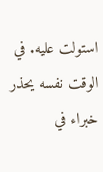استولت عليه. في الوقت نفسه يحذر خبراء في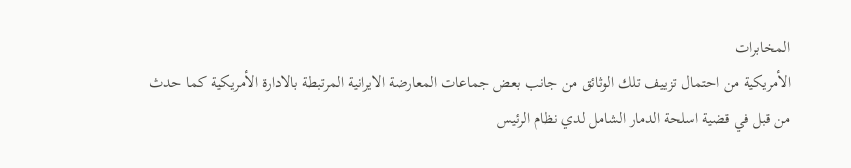المخابرات
الأمريكية من احتمال تزييف تلك الوثائق من جانب بعض جماعات المعارضة الايرانية المرتبطة بالادارة الأمريكية كما حدث
من قبل في قضية اسلحة الدمار الشامل لدي نظام الرئيس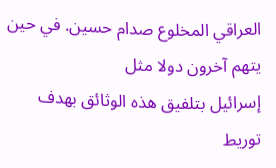العراقي المخلوع صدام حسين. في حين يتهم آخرون دولا مثل
إسرائيل بتلفيق هذه الوثائق بهدف توريط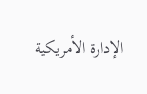الإدارة الأمريكية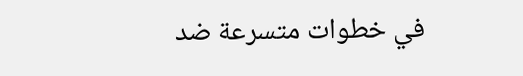في خطوات متسرعة ضد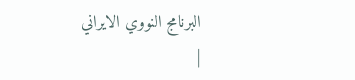البرنامج النووي الايراني
|